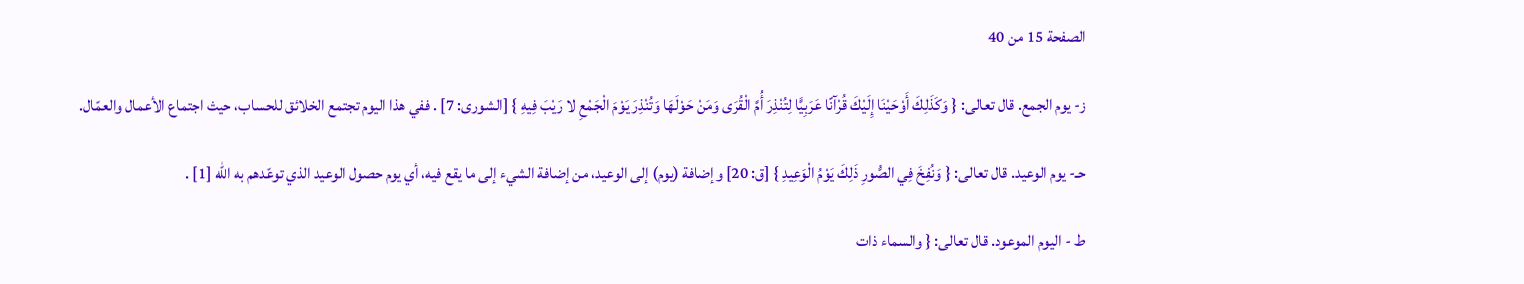الصفحة 15 من 40

ز- يوم الجمع. قال تعالى: { وَكَذَلِكَ أَوْحَيْنَا إِلَيْكَ قُرْآنًا عَرَبِيًّا لِتُنْذِرَ أُمَّ الْقُرَى وَمَنْ حَوْلَهَا وَتُنْذِرَ يَوْمَ الْجَمْعِ لا رَيْبَ فِيهِ } [الشورى: 7] . ففي هذا اليوم تجتمع الخلائق للحساب، حيث اجتماع الأعمال والعمّال.

حـ- يوم الوعيد. قال تعالى: { وَنُفِخَ فِي الصُّورِ ذَلِكَ يَوْمُ الْوَعِيدِ } [ق: 20] وإضافة (يوم) إلى الوعيد، من إضافة الشيء إلى ما يقع فيه، أي يوم حصول الوعيد الذي توعّدهم به الله [1] .

ط - اليوم الموعود. قال تعالى: { والسماء ذات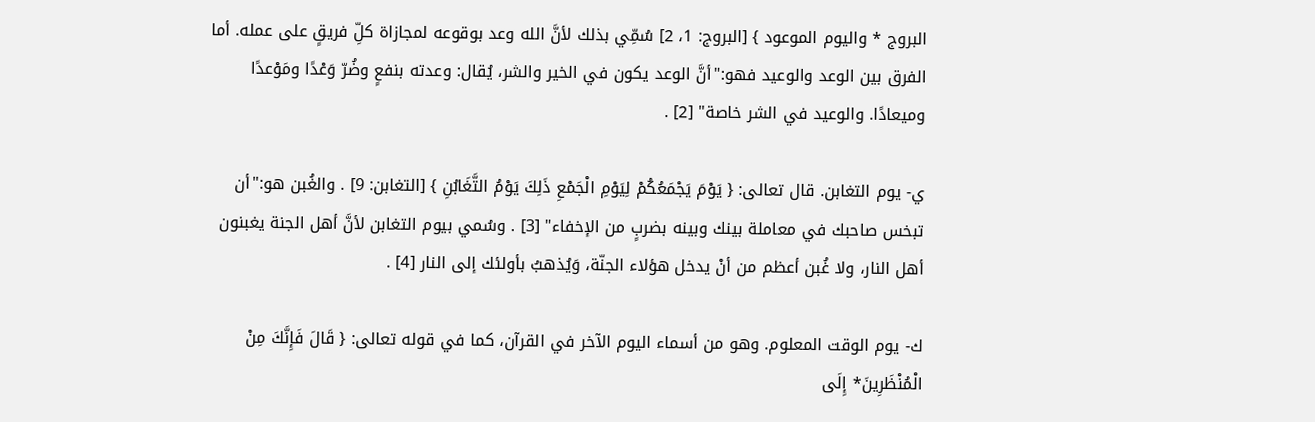البروج * واليوم الموعود } [البروج: 1، 2] سُمِّي بذلك لأنَّ الله وعد بوقوعه لمجازاة كلِّ فريقٍ على عمله. أما الفرق بين الوعد والوعيد فهو:"أنَّ الوعد يكون في الخير والشر، يُقال: وعدته بنفعٍ وضُرّ وَعْدًا ومَوْعدًا وميعادًا. والوعيد في الشر خاصة" [2] .

ي- يوم التغابن. قال تعالى: { يَوْمَ يَجْمَعُكُمْ لِيَوْمِ الْجَمْعِ ذَلِكَ يَوْمُ التَّغَابُنِ } [التغابن: 9] . والغُبن هو:"أن تبخس صاحبك في معاملة بينك وبينه بضربٍ من الإخفاء" [3] . وسُمي بيوم التغابن لأنَّ أهل الجنة يغبنون أهل النار، ولا غُبن أعظم من أنْ يدخل هؤلاء الجنّة، وَيُذهبُ بأولئك إلى النار [4] .

ك- يوم الوقت المعلوم. وهو من أسماء اليوم الآخر في القرآن، كما في قوله تعالى: { قَالَ فَإِنَّكَ مِنْ الْمُنْظَرِينَ* إِلَى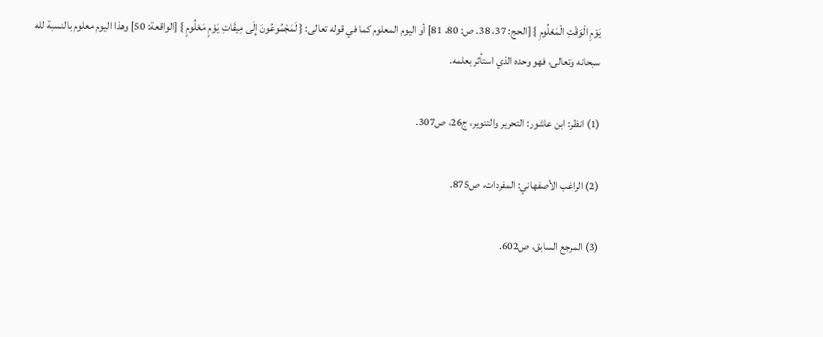يَوْمِ الْوَقْتِ الْمَعْلُومِ } [الحج: 37، 38. ص: 80، 81] أو اليوم المعلوم كما في قوله تعالى: { لَمَجْمُوعُونَ إِلَى مِيقَاتِ يَوْمٍ مَعْلُومٍ } [الواقعة: 50] وهذا اليوم معلوم بالنسبة لله سبحانه وتعالى، فهو وحده الذي استأثر بعلمه.

(1) انظر: ابن عاشور: التحرير والتنوير، ج26، ص307.

(2) الراغب الأصفهاني: المفردات، ص875.

(3) المرجع السابق، ص602.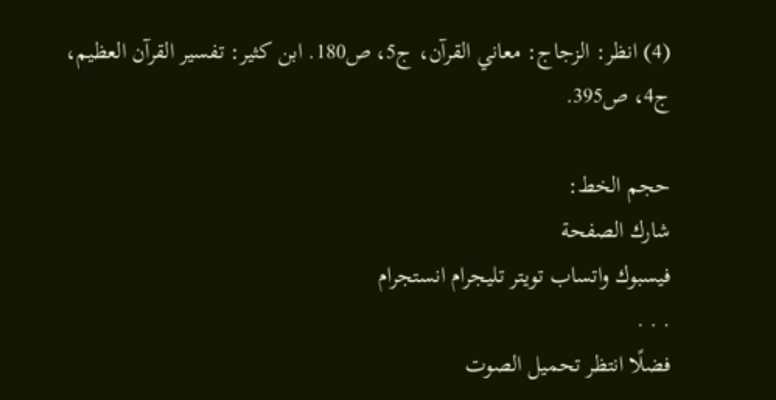(4) انظر: الزجاج: معاني القرآن، ج5، ص180. ابن كثير: تفسير القرآن العظيم، ج4، ص395.

حجم الخط:
شارك الصفحة
فيسبوك واتساب تويتر تليجرام انستجرام
. . .
فضلًا انتظر تحميل الصوت